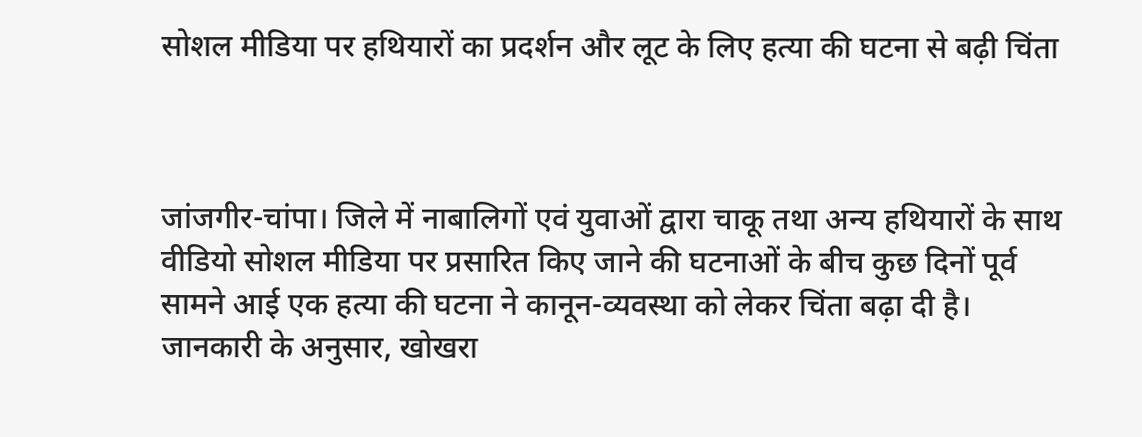सोशल मीडिया पर हथियारों का प्रदर्शन और लूट के लिए हत्या की घटना से बढ़ी चिंता



जांजगीर-चांपा। जिले में नाबालिगों एवं युवाओं द्वारा चाकू तथा अन्य हथियारों के साथ वीडियो सोशल मीडिया पर प्रसारित किए जाने की घटनाओं के बीच कुछ दिनों पूर्व सामने आई एक हत्या की घटना ने कानून-व्यवस्था को लेकर चिंता बढ़ा दी है।
जानकारी के अनुसार, खोखरा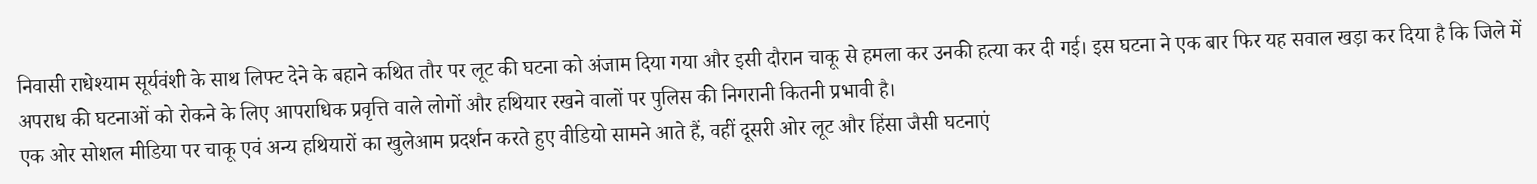निवासी राधेश्याम सूर्यवंशी के साथ लिफ्ट देने के बहाने कथित तौर पर लूट की घटना को अंजाम दिया गया और इसी दौरान चाकू से हमला कर उनकी हत्या कर दी गई। इस घटना ने एक बार फिर यह सवाल खड़ा कर दिया है कि जिले में अपराध की घटनाओं को रोकने के लिए आपराधिक प्रवृत्ति वाले लोगों और हथियार रखने वालों पर पुलिस की निगरानी कितनी प्रभावी है।
एक ओर सोशल मीडिया पर चाकू एवं अन्य हथियारों का खुलेआम प्रदर्शन करते हुए वीडियो सामने आते हैं, वहीं दूसरी ओर लूट और हिंसा जैसी घटनाएं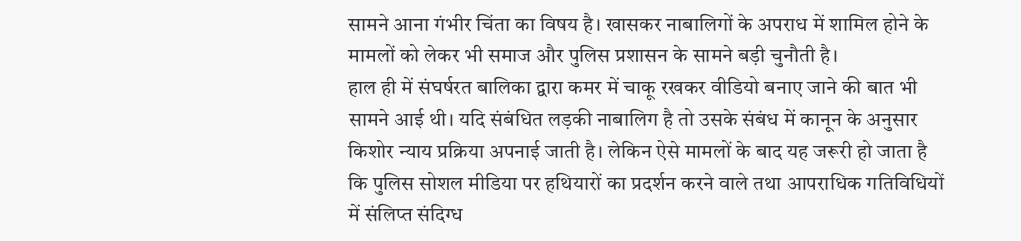सामने आना गंभीर चिंता का विषय है। खासकर नाबालिगों के अपराध में शामिल होने के मामलों को लेकर भी समाज और पुलिस प्रशासन के सामने बड़ी चुनौती है।
हाल ही में संघर्षरत बालिका द्वारा कमर में चाकू रखकर वीडियो बनाए जाने की बात भी सामने आई थी। यदि संबंधित लड़की नाबालिग है तो उसके संबंध में कानून के अनुसार किशोर न्याय प्रक्रिया अपनाई जाती है। लेकिन ऐसे मामलों के बाद यह जरूरी हो जाता है कि पुलिस सोशल मीडिया पर हथियारों का प्रदर्शन करने वाले तथा आपराधिक गतिविधियों में संलिप्त संदिग्ध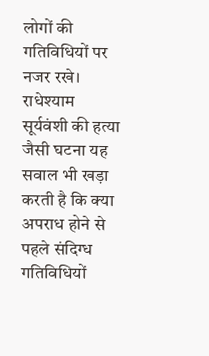लोगों की गतिविधियों पर नजर रखे।
राधेश्याम सूर्यवंशी की हत्या जैसी घटना यह सवाल भी खड़ा करती है कि क्या अपराध होने से पहले संदिग्ध गतिविधियों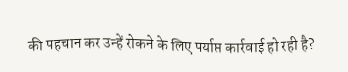की पहचान कर उन्हें रोकने के लिए पर्याप्त कार्रवाई हो रही है?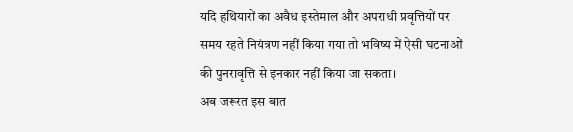यदि हथियारों का अवैध इस्तेमाल और अपराधी प्रवृत्तियों पर समय रहते नियंत्रण नहीं किया गया तो भविष्य में ऐसी घटनाओं की पुनरावृत्ति से इनकार नहीं किया जा सकता।
अब जरूरत इस बात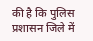की है कि पुलिस प्रशासन जिले में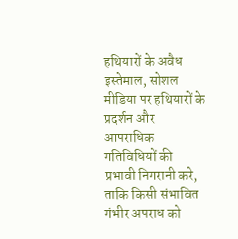हथियारों के अवैध इस्तेमाल, सोशल मीडिया पर हथियारों के प्रदर्शन और आपराधिक गतिविधियों की प्रभावी निगरानी करे, ताकि किसी संभावित गंभीर अपराध को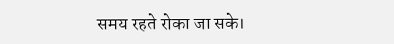समय रहते रोका जा सके।